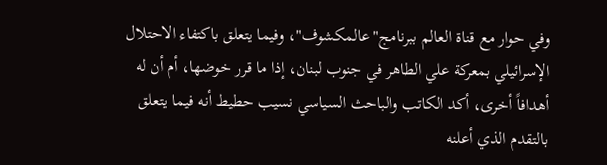وفي حوار مع قناة العالم ببرنامج"عالمكشوف"، وفيما يتعلق باكتفاء الاحتلال الإسرائيلي بمعركة علي الطاهر في جنوب لبنان، إذا ما قرر خوضها، أم أن له أهدافاً أخرى، أكد الكاتب والباحث السياسي نسيب حطيط أنه فيما يتعلق بالتقدم الذي أعلنه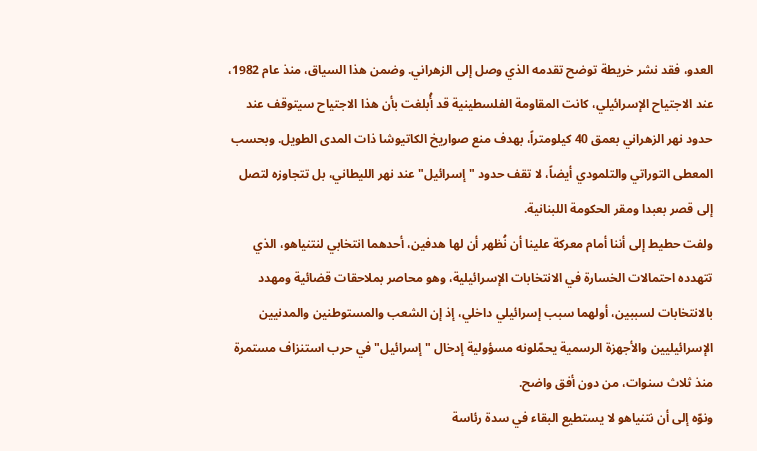العدو، فقد نشر خريطة توضح تقدمه الذي وصل إلى الزهراني. وضمن هذا السياق، منذ عام 1982، عند الاجتياح الإسرائيلي، كانت المقاومة الفلسطينية قد أُبلغت بأن هذا الاجتياح سيتوقف عند حدود نهر الزهراني بعمق 40 كيلومتراً، بهدف منع صواريخ الكاتيوشا ذات المدى الطويل. وبحسب المعطى التوراتي والتلمودي أيضاً، لا تقف حدود "إسرائيل" عند نهر الليطاني، بل تتجاوزه لتصل إلى قصر بعبدا ومقر الحكومة اللبنانية.
ولفت حطيط إلى أننا أمام معركة علينا أن نُظهر أن لها هدفين، أحدهما انتخابي لنتنياهو، الذي تتهدده احتمالات الخسارة في الانتخابات الإسرائيلية، وهو محاصر بملاحقات قضائية ومهدد بالانتخابات لسببين، أولهما سبب إسرائيلي داخلي، إذ إن الشعب والمستوطنين والمدنيين الإسرائيليين والأجهزة الرسمية يحمّلونه مسؤولية إدخال "إسرائيل" في حرب استنزاف مستمرة منذ ثلاث سنوات، من دون أفق واضح.
ونوّه إلى أن نتنياهو لا يستطيع البقاء في سدة رئاسة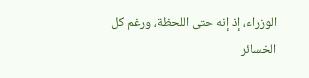الوزراء، إذ إنه حتى اللحظة، ورغم كل الخسائر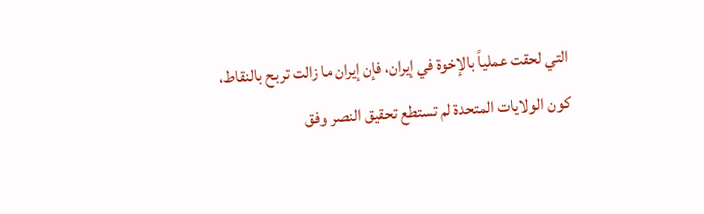التي لحقت عملياً بالإخوة في إيران، فإن إيران ما زالت تربح بالنقاط، كون الولايات المتحدة لم تستطع تحقيق النصر وفق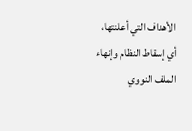الأهداف التي أعلنتها، أي إسقاط النظام وإنهاء الملف النووي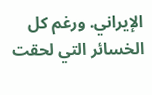الإيراني. ورغم كل الخسائر التي لحقت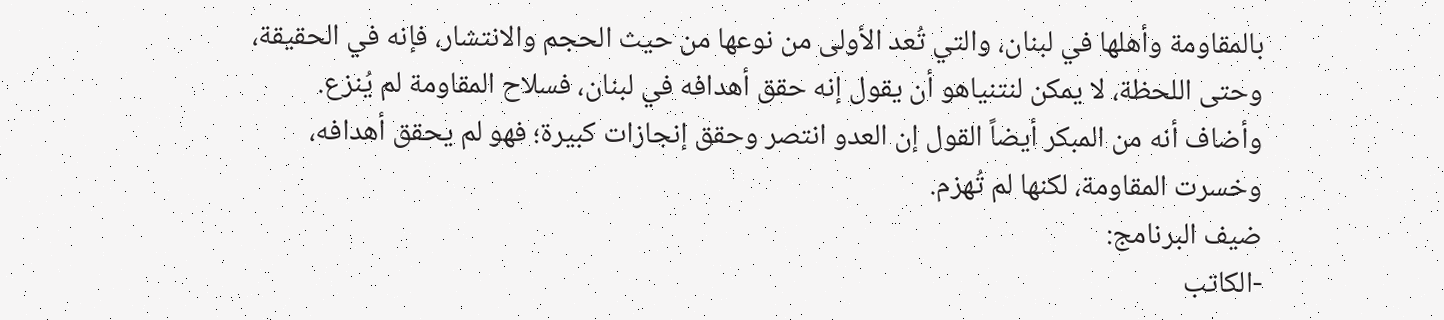بالمقاومة وأهلها في لبنان، والتي تُعد الأولى من نوعها من حيث الحجم والانتشار، فإنه في الحقيقة، وحتى اللحظة، لا يمكن لنتنياهو أن يقول إنه حقق أهدافه في لبنان، فسلاح المقاومة لم يُنزع.
وأضاف أنه من المبكر أيضاً القول إن العدو انتصر وحقق إنجازات كبيرة؛ فهو لم يحقق أهدافه، وخسرت المقاومة، لكنها لم تُهزم.
ضيف البرنامج:
-الكاتب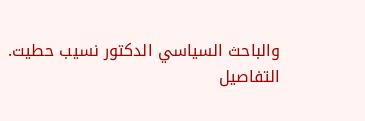والباحث السياسي الدكتور نسيب حطيت.
التفاصيل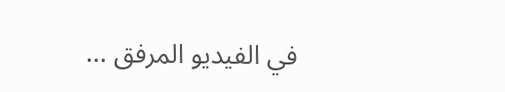في الفيديو المرفق ...